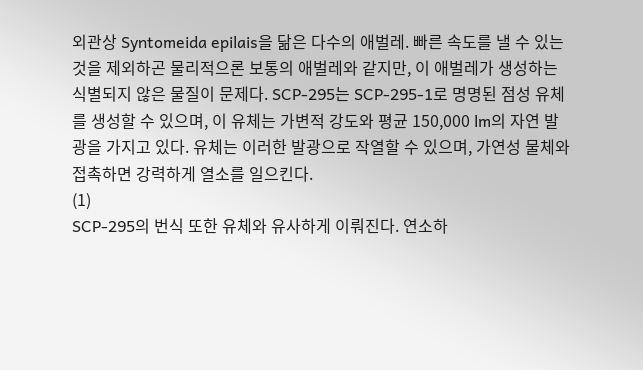외관상 Syntomeida epilais을 닮은 다수의 애벌레. 빠른 속도를 낼 수 있는 것을 제외하곤 물리적으론 보통의 애벌레와 같지만, 이 애벌레가 생성하는 식별되지 않은 물질이 문제다. SCP-295는 SCP-295-1로 명명된 점성 유체를 생성할 수 있으며, 이 유체는 가변적 강도와 평균 150,000 lm의 자연 발광을 가지고 있다. 유체는 이러한 발광으로 작열할 수 있으며, 가연성 물체와 접촉하면 강력하게 열소를 일으킨다.
(1)
SCP-295의 번식 또한 유체와 유사하게 이뤄진다. 연소하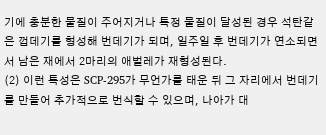기에 충분한 물질이 주어지거나 특정 물질이 달성된 경우 석탄같은 껍데기를 형성해 번데기가 되며, 일주일 후 번데기가 연소되면서 남은 재에서 2마리의 애벌레가 재형성된다.
(2) 이런 특성은 SCP-295가 무언가를 태운 뒤 그 자리에서 번데기를 만들어 추가적으로 번식할 수 있으며, 나아가 대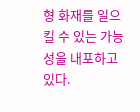형 화재를 일으킬 수 있는 가능성을 내포하고 있다.